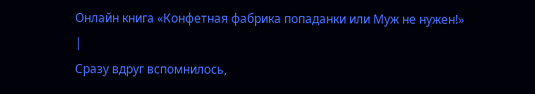Онлайн книга «Конфетная фабрика попаданки или Муж не нужен!»
|
Сразу вдруг вспомнилось,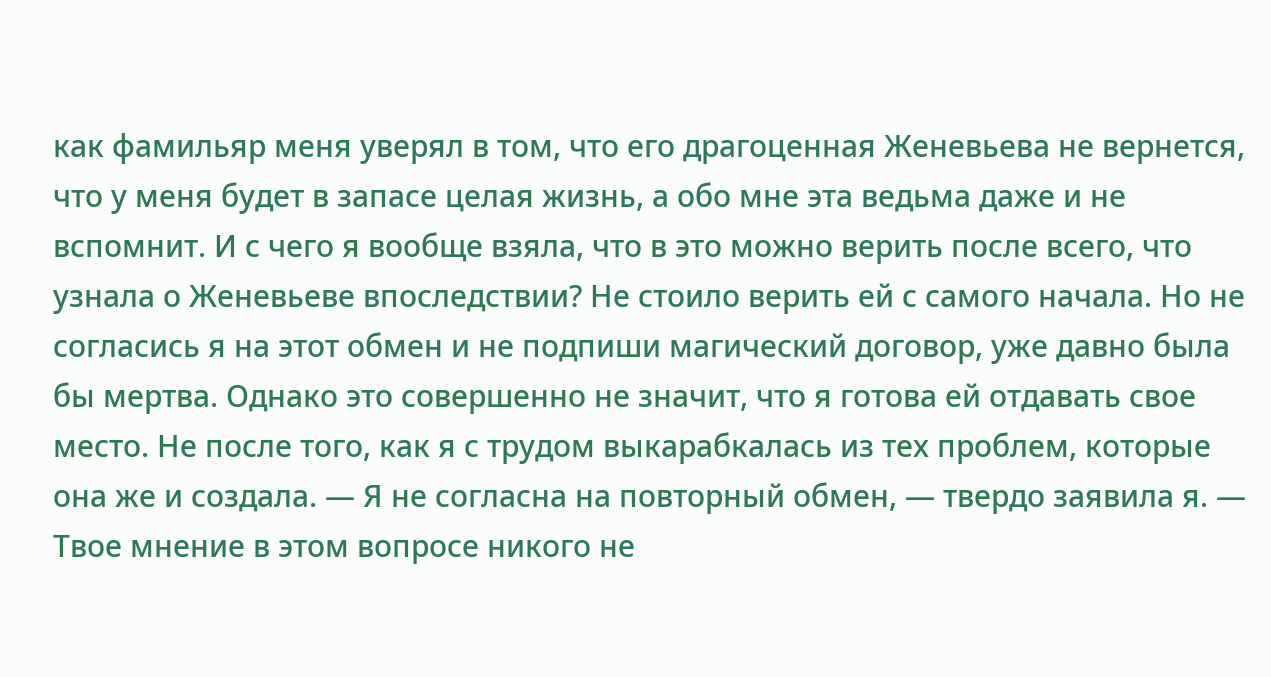как фамильяр меня уверял в том, что его драгоценная Женевьева не вернется, что у меня будет в запасе целая жизнь, а обо мне эта ведьма даже и не вспомнит. И с чего я вообще взяла, что в это можно верить после всего, что узнала о Женевьеве впоследствии? Не стоило верить ей с самого начала. Но не согласись я на этот обмен и не подпиши магический договор, уже давно была бы мертва. Однако это совершенно не значит, что я готова ей отдавать свое место. Не после того, как я с трудом выкарабкалась из тех проблем, которые она же и создала. — Я не согласна на повторный обмен, — твердо заявила я. — Твое мнение в этом вопросе никого не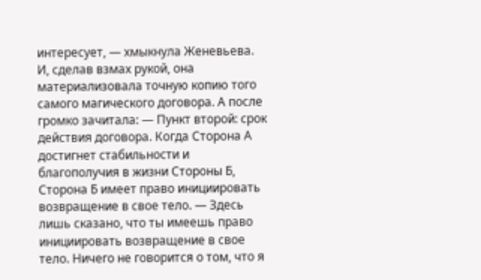интересует, — хмыкнула Женевьева. И, сделав взмах рукой, она материализовала точную копию того самого магического договора. А после громко зачитала: — Пункт второй: срок действия договора. Когда Сторона А достигнет стабильности и благополучия в жизни Стороны Б, Сторона Б имеет право инициировать возвращение в свое тело. — Здесь лишь сказано, что ты имеешь право инициировать возвращение в свое тело. Ничего не говорится о том, что я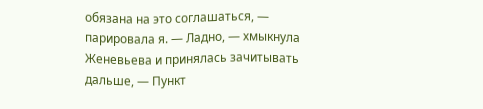обязана на это соглашаться, — парировала я. — Ладно, — хмыкнула Женевьева и принялась зачитывать дальше, — Пункт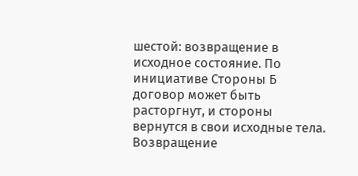шестой: возвращение в исходное состояние. По инициативе Стороны Б договор может быть расторгнут, и стороны вернутся в свои исходные тела. Возвращение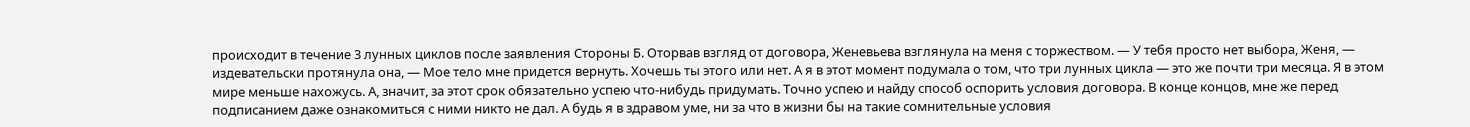происходит в течение 3 лунных циклов после заявления Стороны Б. Оторвав взгляд от договора, Женевьева взглянула на меня с торжеством. — У тебя просто нет выбора, Женя, — издевательски протянула она, — Мое тело мне придется вернуть. Хочешь ты этого или нет. А я в этот момент подумала о том, что три лунных цикла — это же почти три месяца. Я в этом мире меньше нахожусь. А, значит, за этот срок обязательно успею что-нибудь придумать. Точно успею и найду способ оспорить условия договора. В конце концов, мне же перед подписанием даже ознакомиться с ними никто не дал. А будь я в здравом уме, ни за что в жизни бы на такие сомнительные условия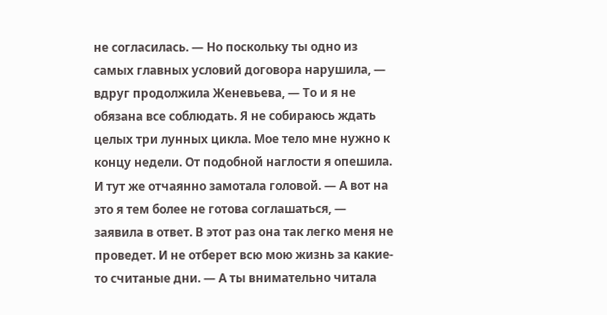не согласилась. — Но поскольку ты одно из самых главных условий договора нарушила, — вдруг продолжила Женевьева, — То и я не обязана все соблюдать. Я не собираюсь ждать целых три лунных цикла. Мое тело мне нужно к концу недели. От подобной наглости я опешила. И тут же отчаянно замотала головой. — А вот на это я тем более не готова соглашаться, — заявила в ответ. В этот раз она так легко меня не проведет. И не отберет всю мою жизнь за какие-то считаные дни. — А ты внимательно читала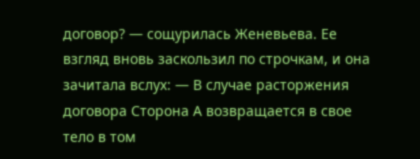договор? — сощурилась Женевьева. Ее взгляд вновь заскользил по строчкам, и она зачитала вслух: — В случае расторжения договора Сторона А возвращается в свое тело в том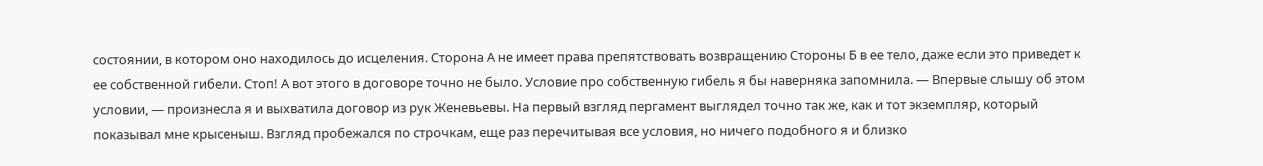состоянии, в котором оно находилось до исцеления. Сторона А не имеет права препятствовать возвращению Стороны Б в ее тело, даже если это приведет к ее собственной гибели. Стоп! А вот этого в договоре точно не было. Условие про собственную гибель я бы наверняка запомнила. — Впервые слышу об этом условии, — произнесла я и выхватила договор из рук Женевьевы. На первый взгляд пергамент выглядел точно так же, как и тот экземпляр, который показывал мне крысеныш. Взгляд пробежался по строчкам, еще раз перечитывая все условия, но ничего подобного я и близко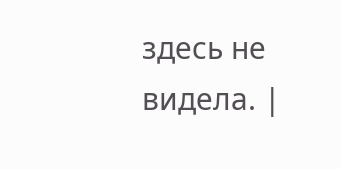здесь не видела. |